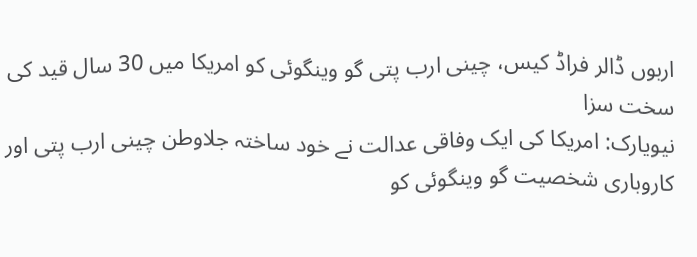اربوں ڈالر فراڈ کیس، چینی ارب پتی گو وینگوئی کو امریکا میں 30 سال قید کی سخت سزا
نیویارک: امریکا کی ایک وفاقی عدالت نے خود ساختہ جلاوطن چینی ارب پتی اور کاروباری شخصیت گو وینگوئی کو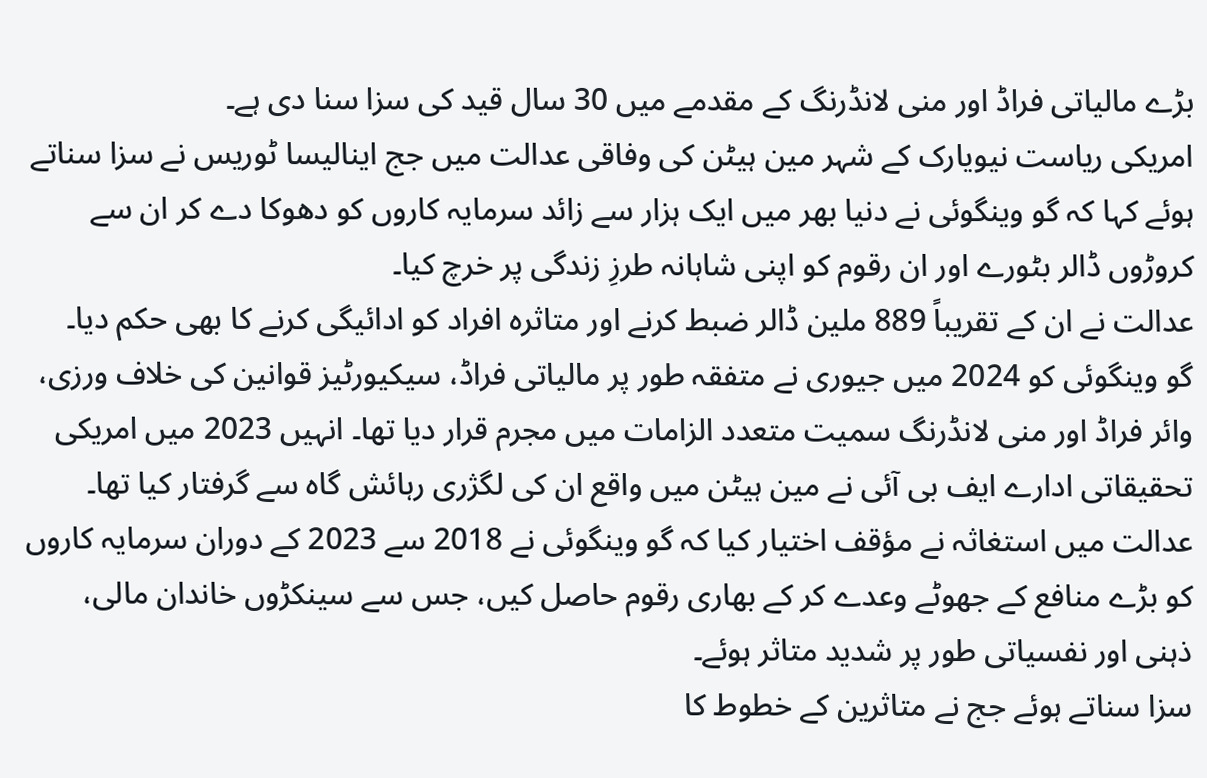بڑے مالیاتی فراڈ اور منی لانڈرنگ کے مقدمے میں 30 سال قید کی سزا سنا دی ہے۔
امریکی ریاست نیویارک کے شہر مین ہیٹن کی وفاقی عدالت میں جج اینالیسا ٹوریس نے سزا سناتے ہوئے کہا کہ گو وینگوئی نے دنیا بھر میں ایک ہزار سے زائد سرمایہ کاروں کو دھوکا دے کر ان سے کروڑوں ڈالر بٹورے اور ان رقوم کو اپنی شاہانہ طرزِ زندگی پر خرچ کیا۔
عدالت نے ان کے تقریباً 889 ملین ڈالر ضبط کرنے اور متاثرہ افراد کو ادائیگی کرنے کا بھی حکم دیا۔
گو وینگوئی کو 2024 میں جیوری نے متفقہ طور پر مالیاتی فراڈ، سیکیورٹیز قوانین کی خلاف ورزی، وائر فراڈ اور منی لانڈرنگ سمیت متعدد الزامات میں مجرم قرار دیا تھا۔ انہیں 2023 میں امریکی تحقیقاتی ادارے ایف بی آئی نے مین ہیٹن میں واقع ان کی لگژری رہائش گاہ سے گرفتار کیا تھا۔
عدالت میں استغاثہ نے مؤقف اختیار کیا کہ گو وینگوئی نے 2018 سے 2023 کے دوران سرمایہ کاروں کو بڑے منافع کے جھوٹے وعدے کر کے بھاری رقوم حاصل کیں، جس سے سینکڑوں خاندان مالی، ذہنی اور نفسیاتی طور پر شدید متاثر ہوئے۔
سزا سناتے ہوئے جج نے متاثرین کے خطوط کا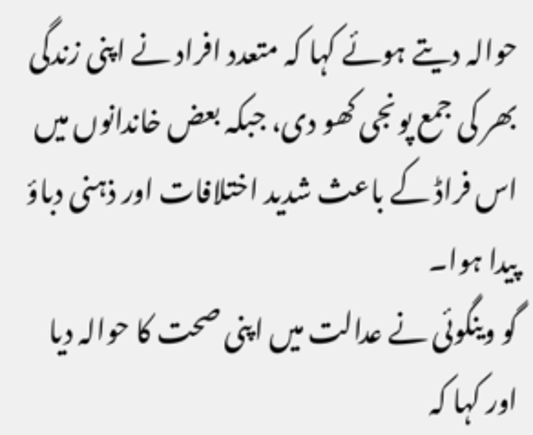حوالہ دیتے ہوئے کہا کہ متعدد افراد نے اپنی زندگی بھر کی جمع پونجی کھو دی، جبکہ بعض خاندانوں میں اس فراڈ کے باعث شدید اختلافات اور ذہنی دباؤ پیدا ہوا۔
گو وینگوئی نے عدالت میں اپنی صحت کا حوالہ دیا اور کہا کہ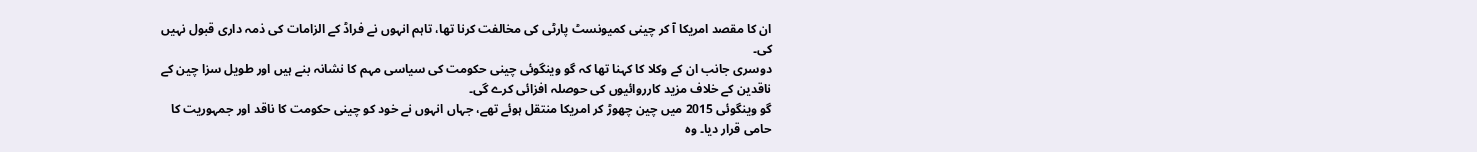ان کا مقصد امریکا آ کر چینی کمیونسٹ پارٹی کی مخالفت کرنا تھا، تاہم انہوں نے فراڈ کے الزامات کی ذمہ داری قبول نہیں کی۔
دوسری جانب ان کے وکلا کا کہنا تھا کہ گو وینگوئی چینی حکومت کی سیاسی مہم کا نشانہ بنے ہیں اور طویل سزا چین کے ناقدین کے خلاف مزید کارروائیوں کی حوصلہ افزائی کرے گی۔
گو وینگوئی 2015 میں چین چھوڑ کر امریکا منتقل ہوئے تھے، جہاں انہوں نے خود کو چینی حکومت کا ناقد اور جمہوریت کا حامی قرار دیا۔ وہ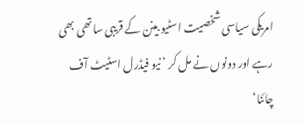امریکی سیاسی شخصیت اسٹیو بینن کے قریبی ساتھی بھی رہے اور دونوں نے مل کر ’نیو فیڈرل اسٹیٹ آف چائنا‘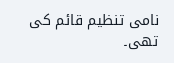نامی تنظیم قائم کی تھی۔